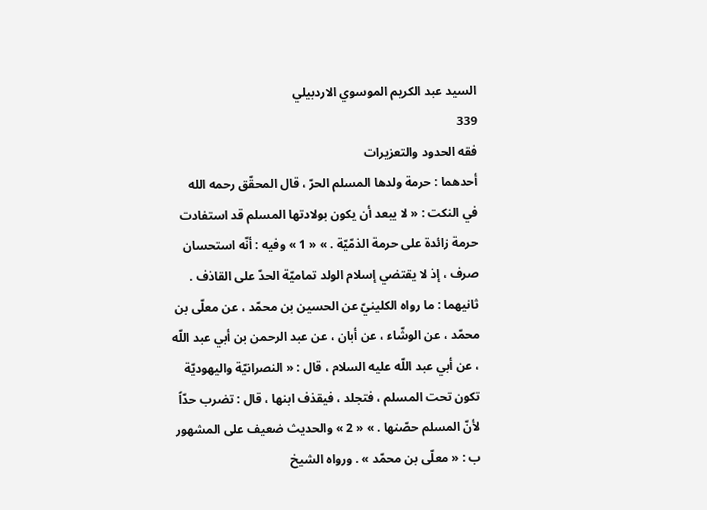السيد عبد الكريم الموسوي الاردبيلي
339
فقه الحدود والتعزيرات
أحدهما : حرمة ولدها المسلم الحرّ ، قال المحقّق رحمه الله في النكت : « لا يبعد أن يكون بولادتها المسلم قد استفادت حرمة زائدة على حرمة الذمّيّة . » « 1 » وفيه : أنّه استحسان صرف ، إذ لا يقتضي إسلام الولد تماميّة الحدّ على القاذف . ثانيهما : ما رواه الكلينيّ عن الحسين بن محمّد ، عن معلّى بن محمّد ، عن الوشّاء ، عن أبان ، عن عبد الرحمن بن أبي عبد اللّه ، عن أبي عبد اللّه عليه السلام ، قال : « النصرانيّة واليهوديّة تكون تحت المسلم ، فتجلد ، فيقذف ابنها ، قال : تضرب حدّاً لأنّ المسلم حصّنها . » « 2 » والحديث ضعيف على المشهور ب : « معلّى بن محمّد » . ورواه الشيخ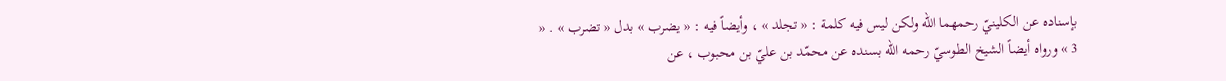بإسناده عن الكلينيّ رحمهما الله ولكن ليس فيه كلمة : « تجلد » ، وأيضاً فيه : « يضرب » بدل « تضرب » . « 3 » ورواه أيضاً الشيخ الطوسيّ رحمه الله بسنده عن محمّد بن عليّ بن محبوب ، عن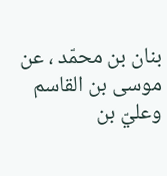بنان بن محمّد ، عن موسى بن القاسم وعليّ بن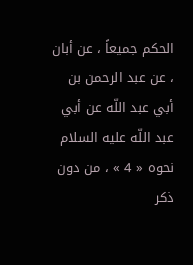الحكم جميعاً ، عن أبان ، عن عبد الرحمن بن أبي عبد اللّه عن أبي عبد اللّه عليه السلام نحوه « 4 » ، من دون ذكر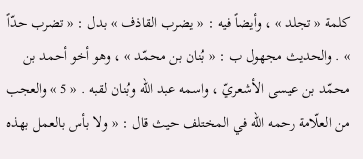كلمة « تجلد » ، وأيضاً فيه : « يضرب القاذف » بدل : « تضرب حدّاً » . والحديث مجهول ب : « بُنان بن محمّد » ، وهو أخو أحمد بن محمّد بن عيسى الأشعريّ ، واسمه عبد اللّه وبُنان لقبه . « 5 » والعجب من العلّامة رحمه الله في المختلف حيث قال : « ولا بأس بالعمل بهذه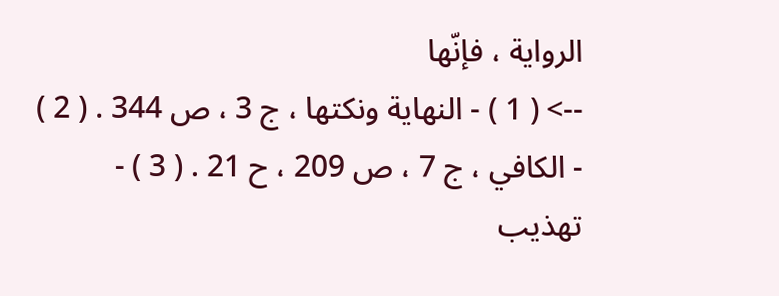الرواية ، فإنّها
--> ( 1 ) - النهاية ونكتها ، ج 3 ، ص 344 . ( 2 ) - الكافي ، ج 7 ، ص 209 ، ح 21 . ( 3 ) - تهذيب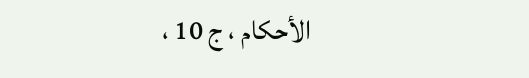الأحكام ، ج 10 ،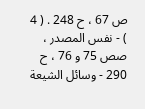ص 67 ، ح 248 . ( 4 ) - نفس المصدر ، صص 75 و 76 ، ح 290 - وسائل الشيعة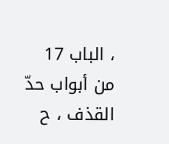، الباب 17 من أبواب حدّ القذف ، ح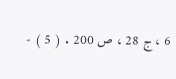6 ، ج 28 ، ص 200 . ( 5 ) -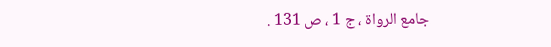جامع الرواة ، ج 1 ، ص 131 .